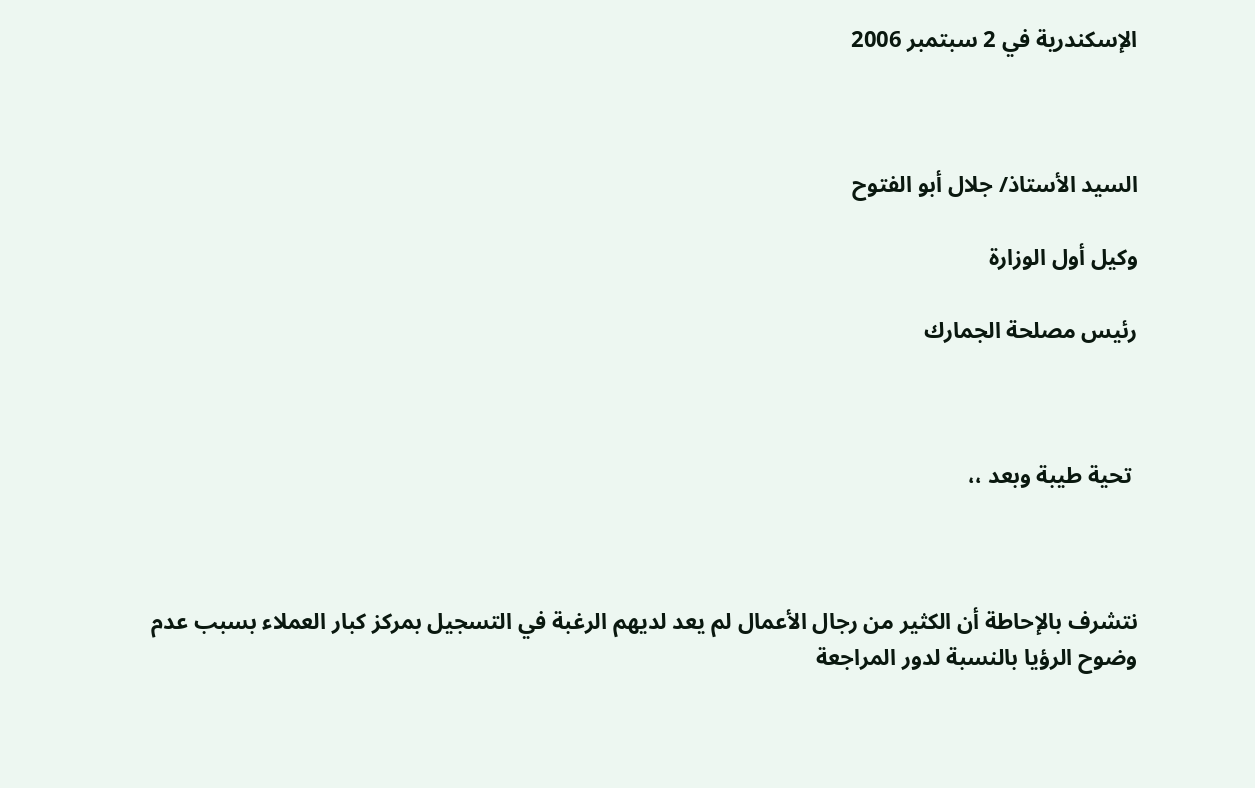الإسكندرية في 2 سبتمبر 2006



السيد الأستاذ/ جلال أبو الفتوح

وكيل أول الوزارة

رئيس مصلحة الجمارك



 تحية طيبة وبعد ،،



نتشرف بالإحاطة أن الكثير من رجال الأعمال لم يعد لديهم الرغبة في التسجيل بمركز كبار العملاء بسبب عدم وضوح الرؤيا بالنسبة لدور المراجعة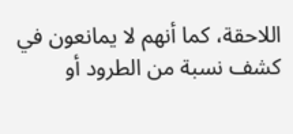اللاحقة، كما أنهم لا يمانعون في كشف نسبة من الطرود أو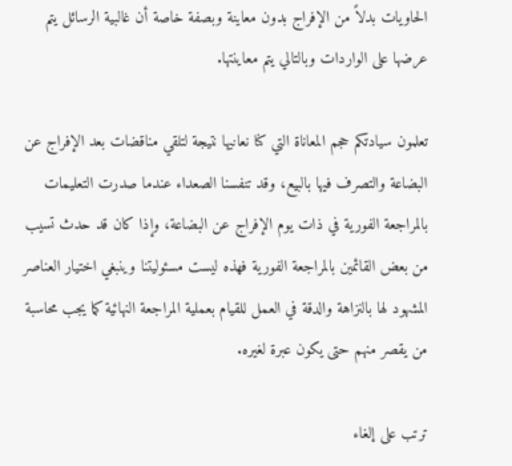الحاويات بدلاً من الإفراج بدون معاينة وبصفة خاصة أن غالبية الرسائل يتم عرضها على الواردات وبالتالي يتم معاينتها.

تعلمون سيادتكم حجم المعاناة التي كنا نعانيها نتيجة لتلقي مناقضات بعد الإفراج عن البضاعة والتصرف فيها بالبيع، وقد تنفسنا الصعداء عندما صدرت التعليمات بالمراجعة الفورية في ذات يوم الإفراج عن البضاعة، وإذا كان قد حدث تسيب من بعض القائمين بالمراجعة الفورية فهذه ليست مسئوليتنا وينبغي اختيار العناصر المشهود لها بالنزاهة والدقة في العمل للقيام بعملية المراجعة النهائية كما يجب محاسبة من يقصر منهم حتى يكون عبرة لغيره.

ترتب على إلغاء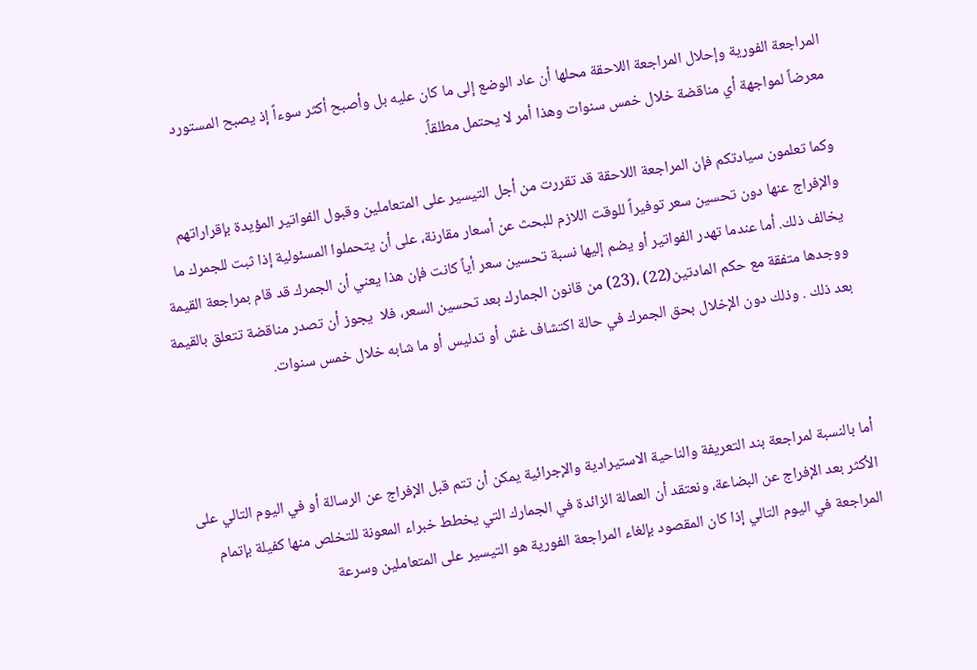المراجعة الفورية وإحلال المراجعة اللاحقة محلها أن عاد الوضع إلى ما كان عليه بل وأصبح أكثر سوءاً إذ يصبح المستورد معرضاً لمواجهة أي مناقضة خلال خمس سنوات وهذا أمر لا يحتمل مطلقاً.

وكما تعلمون سيادتكم فإن المراجعة اللاحقة قد تقررت من أجل التيسير على المتعاملين وقبول الفواتير المؤيدة بإقراراتهم والإفراج عنها دون تحسين سعر توفيراً للوقت اللازم للبحث عن أسعار مقارنة، على أن يتحملوا المسئولية إذا ثبت للجمرك ما يخالف ذلك. أما عندما تهدر الفواتير أو يضم إليها نسبة تحسين سعر أياً كانت فإن هذا يعني أن الجمرك قد قام بمراجعة القيمة ووجدها متفقة مع حكم المادتين(22) ،(23) من قانون الجمارك بعد تحسين السعر، فلا  يجوز أن تصدر مناقضة تتعلق بالقيمة بعد ذلك . وذلك دون الإخلال بحق الجمرك في حالة اكتشاف غش أو تدليس أو ما شابه خلال خمس سنوات.



أما بالنسبة لمراجعة بند التعريفة والناحية الاستيرادية والإجرائية يمكن أن تتم قبل الإفراج عن الرسالة أو في اليوم التالي على الأكثر بعد الإفراج عن البضاعة، ونعتقد أن العمالة الزائدة في الجمارك التي يخطط خبراء المعونة للتخلص منها كفيلة بإتمام المراجعة في اليوم التالي إذا كان المقصود بإلغاء المراجعة الفورية هو التيسير على المتعاملين وسرعة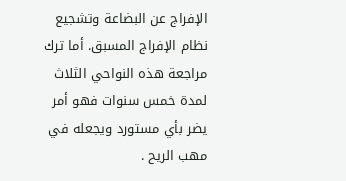الإفراج عن البضاعة وتشجيع نظام الإفراج المسبق. أما ترك مراجعة هذه النواحي الثلاث لمدة خمس سنوات فهو أمر يضر بأي مستورد ويجعله في مهب الريح .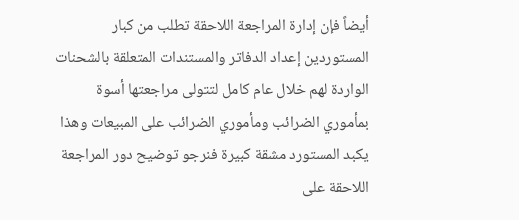أيضاً فإن إدارة المراجعة اللاحقة تطلب من كبار المستوردين إعداد الدفاتر والمستندات المتعلقة بالشحنات الواردة لهم خلال عام كامل لتتولى مراجعتها أسوة بمأموري الضرائب ومأموري الضرائب على المبيعات وهذا يكبد المستورد مشقة كبيرة فنرجو توضيح دور المراجعة اللاحقة على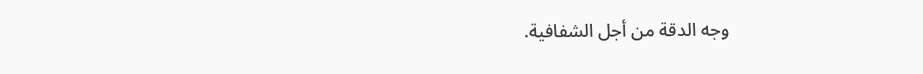وجه الدقة من أجل الشفافية.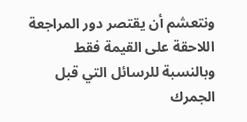ونتعشم أن يقتصر دور المراجعة اللاحقة على القيمة فقط وبالنسبة للرسائل التي قبل الجمرك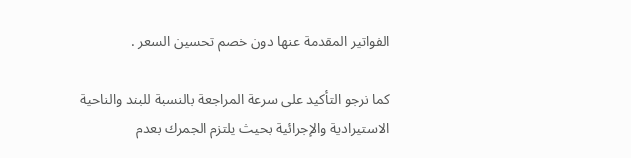الفواتير المقدمة عنها دون خصم تحسين السعر .

كما نرجو التأكيد على سرعة المراجعة بالنسبة للبند والناحية الاستيرادية والإجرائية بحيث يلتزم الجمرك بعدم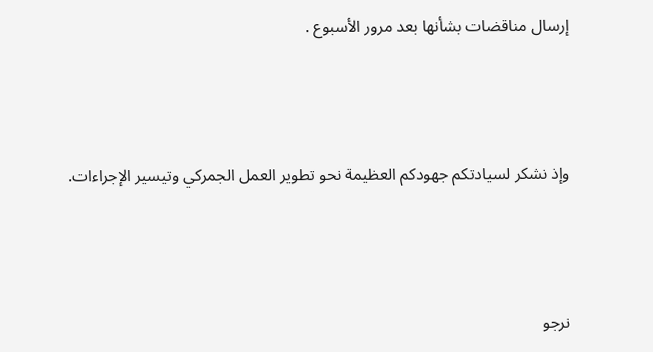إرسال مناقضات بشأنها بعد مرور الأسبوع .



وإذ نشكر لسيادتكم جهودكم العظيمة نحو تطوير العمل الجمركي وتيسير الإجراءات.



نرجو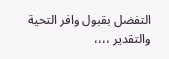التفضل بقبول وافر التحية والتقدير ،،،،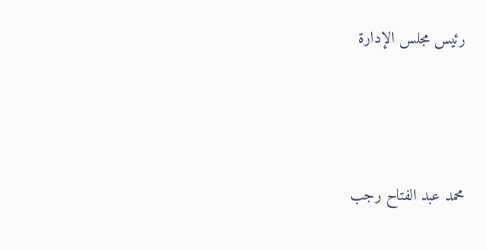رئيس مجلس الإدارة





محمد عبد الفتاح رجب